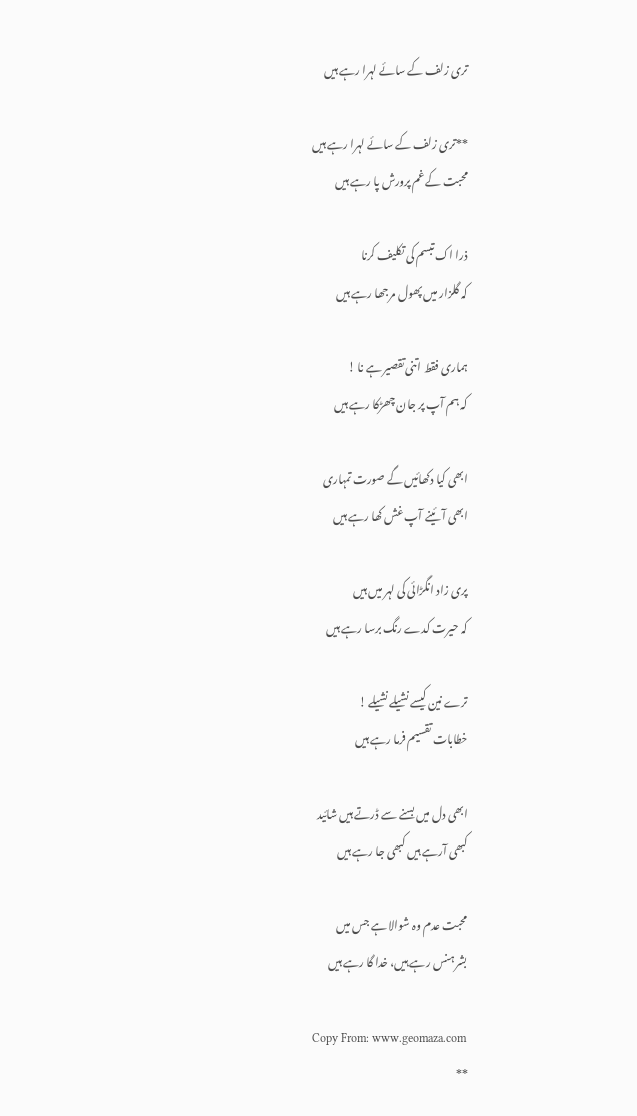تری زلف کے سائے لہرا رہے ہیں

**تری زلف کے سائے لہرا رہے ہیں
محبت کے غم پرورش پا رہے ہیں

ذرا اک تبسم کی تکلیف کرنا
کہ گلزار میں پھول مرجھا رہے ہیں

ہماری فقط اتنی تقصیر ہے نا !
کہ ہم آپ پر جان چھڑکا رہے ہیں

ابھی کیا دکھائیں گے صورت تمہاری
ابھی آئینے آپ غش کھا رہے ہیں

پری زاد انگڑائی کی لہر میں ہیں
کہ حیرت کدے رنگ برسا رہے ہیں

ترے نین کیسے نشیلے نشیلے !
خطابات تقسیم فرما رہے ہیں

ابھی دل میں بسنے سے ڈرتے ہیں شائید
کبھی آرہے ہیں کبھی جا رہے ہیں

محبت عدم وہ شوالا ہے جس میں
بشر ہنس رہے ہیں، خدا گا رہے ہیں

Copy From: www.geomaza.com
**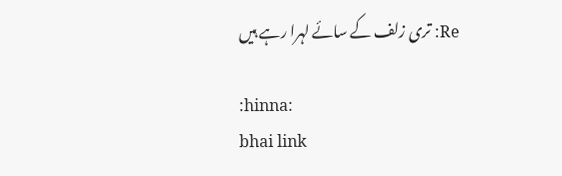Re: تری زلف کے سائے لہرا رہے ہیں

:hinna:
bhai link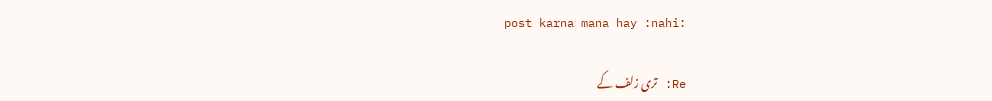post karna mana hay :nahi:

Re: تری زلف کے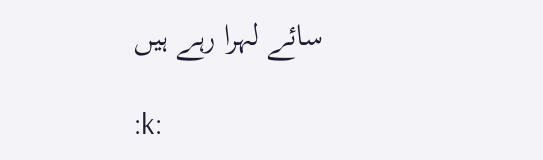سائے لہرا رہے ہیں

:k: